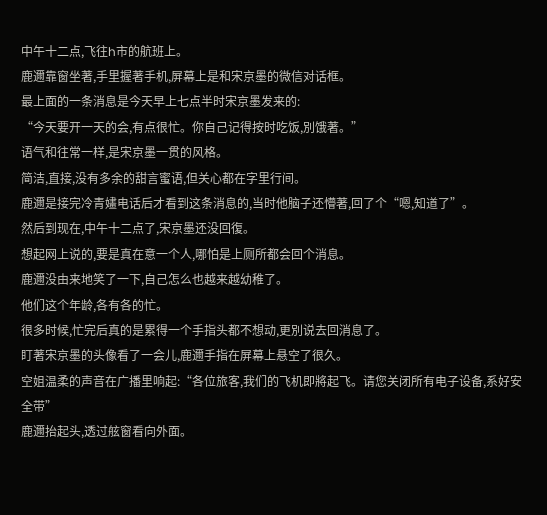中午十二点,飞往h市的航班上。
鹿邇靠窗坐著,手里握著手机,屏幕上是和宋京墨的微信对话框。
最上面的一条消息是今天早上七点半时宋京墨发来的:
“今天要开一天的会,有点很忙。你自己记得按时吃饭,別饿著。”
语气和往常一样,是宋京墨一贯的风格。
简洁,直接,没有多余的甜言蜜语,但关心都在字里行间。
鹿邇是接完冷青嫿电话后才看到这条消息的,当时他脑子还懵著,回了个“嗯,知道了”。
然后到现在,中午十二点了,宋京墨还没回復。
想起网上说的,要是真在意一个人,哪怕是上厕所都会回个消息。
鹿邇没由来地笑了一下,自己怎么也越来越幼稚了。
他们这个年龄,各有各的忙。
很多时候,忙完后真的是累得一个手指头都不想动,更別说去回消息了。
盯著宋京墨的头像看了一会儿,鹿邇手指在屏幕上悬空了很久。
空姐温柔的声音在广播里响起:“各位旅客,我们的飞机即將起飞。请您关闭所有电子设备,系好安全带”
鹿邇抬起头,透过舷窗看向外面。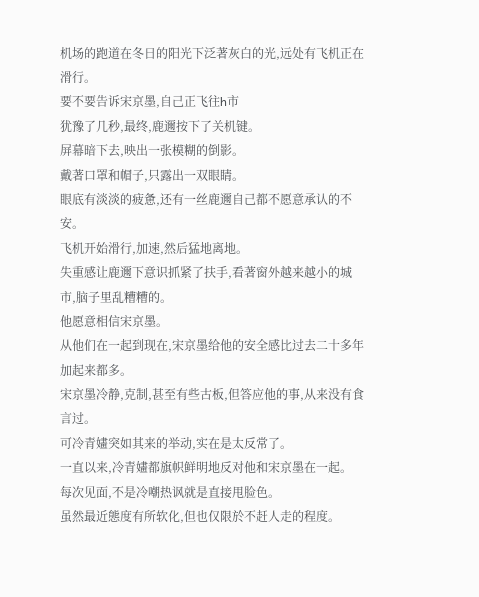机场的跑道在冬日的阳光下泛著灰白的光,远处有飞机正在滑行。
要不要告诉宋京墨,自己正飞往h市
犹豫了几秒,最终,鹿邇按下了关机键。
屏幕暗下去,映出一张模糊的倒影。
戴著口罩和帽子,只露出一双眼睛。
眼底有淡淡的疲惫,还有一丝鹿邇自己都不愿意承认的不安。
飞机开始滑行,加速,然后猛地离地。
失重感让鹿邇下意识抓紧了扶手,看著窗外越来越小的城市,脑子里乱糟糟的。
他愿意相信宋京墨。
从他们在一起到现在,宋京墨给他的安全感比过去二十多年加起来都多。
宋京墨冷静,克制,甚至有些古板,但答应他的事,从来没有食言过。
可冷青嫿突如其来的举动,实在是太反常了。
一直以来,冷青嫿都旗帜鲜明地反对他和宋京墨在一起。
每次见面,不是冷嘲热讽就是直接甩脸色。
虽然最近態度有所软化,但也仅限於不赶人走的程度。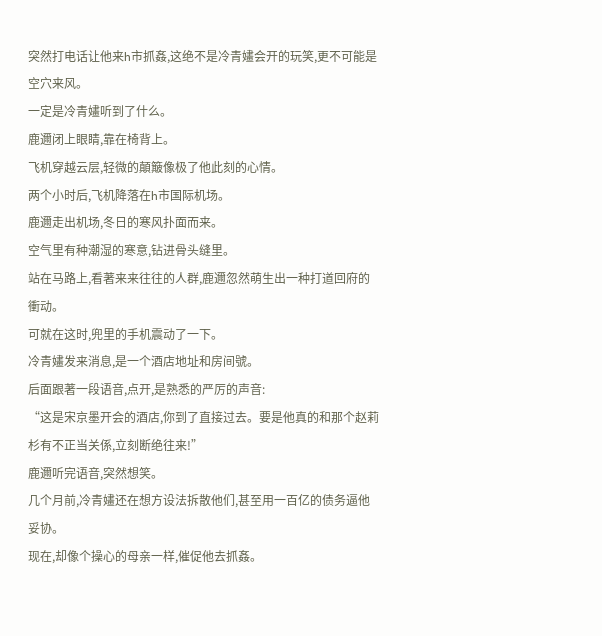突然打电话让他来h市抓姦,这绝不是冷青嫿会开的玩笑,更不可能是空穴来风。
一定是冷青嫿听到了什么。
鹿邇闭上眼睛,靠在椅背上。
飞机穿越云层,轻微的顛簸像极了他此刻的心情。
两个小时后,飞机降落在h市国际机场。
鹿邇走出机场,冬日的寒风扑面而来。
空气里有种潮湿的寒意,钻进骨头缝里。
站在马路上,看著来来往往的人群,鹿邇忽然萌生出一种打道回府的衝动。
可就在这时,兜里的手机震动了一下。
冷青嫿发来消息,是一个酒店地址和房间號。
后面跟著一段语音,点开,是熟悉的严厉的声音:
“这是宋京墨开会的酒店,你到了直接过去。要是他真的和那个赵莉杉有不正当关係,立刻断绝往来!”
鹿邇听完语音,突然想笑。
几个月前,冷青嫿还在想方设法拆散他们,甚至用一百亿的债务逼他妥协。
现在,却像个操心的母亲一样,催促他去抓姦。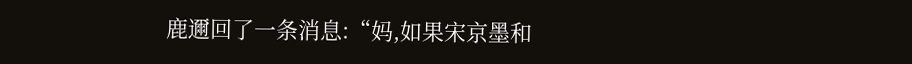鹿邇回了一条消息:“妈,如果宋京墨和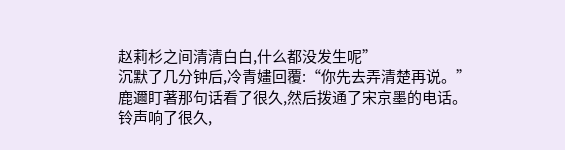赵莉杉之间清清白白,什么都没发生呢”
沉默了几分钟后,冷青嫿回覆:“你先去弄清楚再说。”
鹿邇盯著那句话看了很久,然后拨通了宋京墨的电话。
铃声响了很久,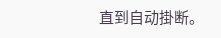直到自动掛断。